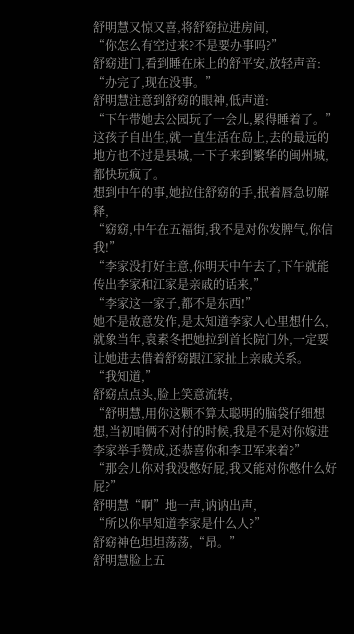舒明慧又惊又喜,将舒窈拉进房间,
“你怎么有空过来?不是要办事吗?”
舒窈进门,看到睡在床上的舒平安,放轻声音:
“办完了,现在没事。”
舒明慧注意到舒窈的眼神,低声道:
“下午带她去公园玩了一会儿,累得睡着了。”
这孩子自出生,就一直生活在岛上,去的最远的地方也不过是县城,一下子来到繁华的闽州城,都快玩疯了。
想到中午的事,她拉住舒窈的手,抿着唇急切解释,
“窈窈,中午在五福街,我不是对你发脾气,你信我!”
“李家没打好主意,你明天中午去了,下午就能传出李家和江家是亲戚的话来,”
“李家这一家子,都不是东西!”
她不是故意发作,是太知道李家人心里想什么,就象当年,袁素冬把她拉到首长院门外,一定要让她进去借着舒窈跟江家扯上亲戚关系。
“我知道,”
舒窈点点头,脸上笑意流转,
“舒明慧,用你这颗不算太聪明的脑袋仔细想想,当初咱俩不对付的时候,我是不是对你嫁进李家举手赞成,还恭喜你和李卫军来着?”
“那会儿你对我没憋好屁,我又能对你憋什么好屁?”
舒明慧“啊”地一声,讷讷出声,
“所以你早知道李家是什么人?”
舒窈神色坦坦荡荡,“昂。”
舒明慧脸上五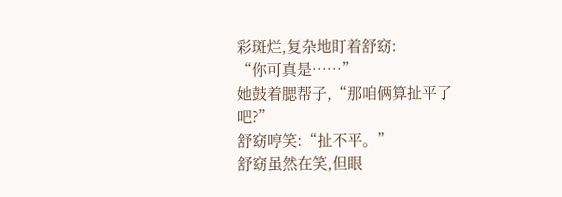彩斑烂,复杂地盯着舒窈:
“你可真是……”
她鼓着腮帮子,“那咱俩算扯平了吧?”
舒窈哼笑:“扯不平。”
舒窈虽然在笑,但眼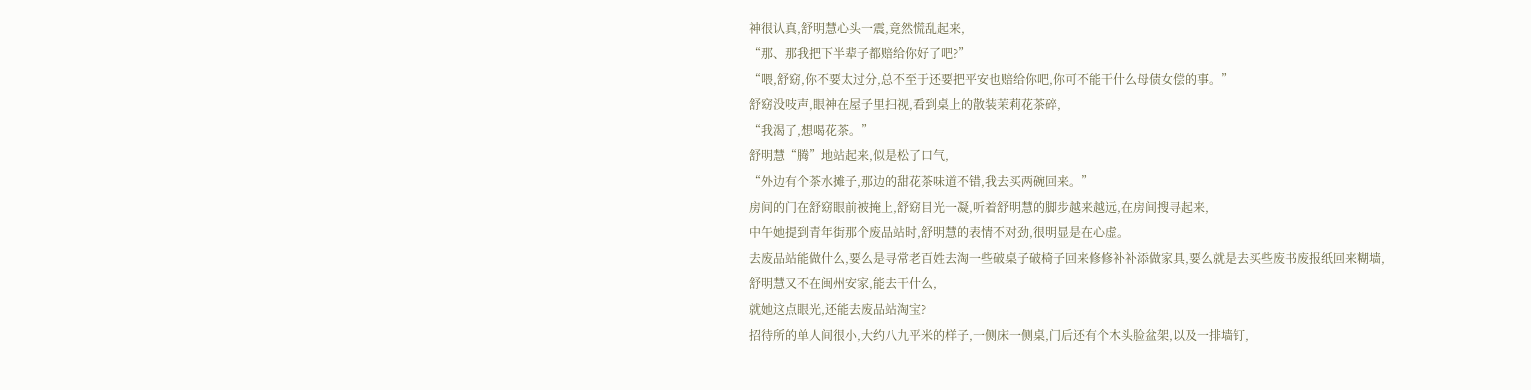神很认真,舒明慧心头一震,竟然慌乱起来,
“那、那我把下半辈子都赔给你好了吧?”
“喂,舒窈,你不要太过分,总不至于还要把平安也赔给你吧,你可不能干什么母债女偿的事。”
舒窈没吱声,眼神在屋子里扫视,看到桌上的散装茉莉花茶碎,
“我渴了,想喝花茶。”
舒明慧“腾”地站起来,似是松了口气,
“外边有个茶水摊子,那边的甜花茶味道不错,我去买两碗回来。”
房间的门在舒窈眼前被掩上,舒窈目光一凝,听着舒明慧的脚步越来越远,在房间搜寻起来,
中午她提到青年街那个废品站时,舒明慧的表情不对劲,很明显是在心虚。
去废品站能做什么,要么是寻常老百姓去淘一些破桌子破椅子回来修修补补添做家具,要么就是去买些废书废报纸回来糊墙,
舒明慧又不在闽州安家,能去干什么,
就她这点眼光,还能去废品站淘宝?
招待所的单人间很小,大约八九平米的样子,一侧床一侧桌,门后还有个木头脸盆架,以及一排墙钉,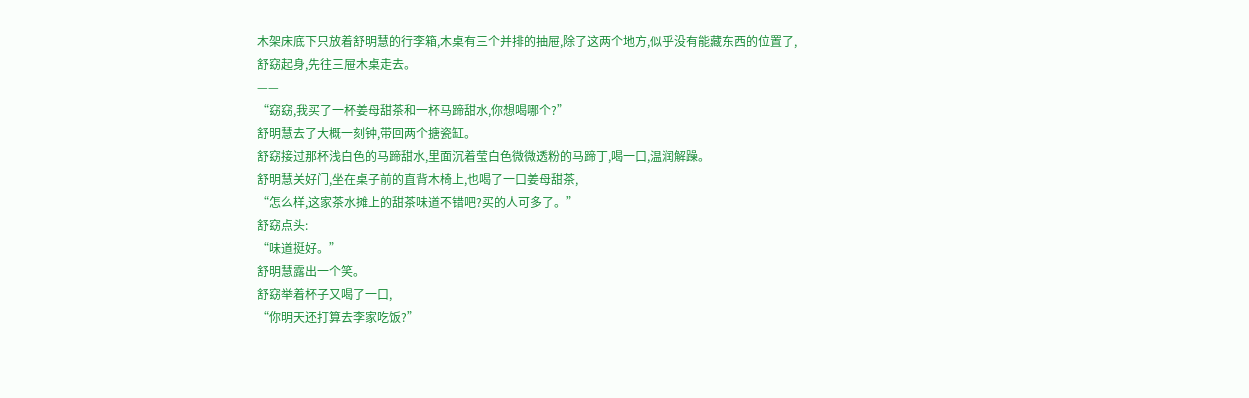木架床底下只放着舒明慧的行李箱,木桌有三个并排的抽屉,除了这两个地方,似乎没有能藏东西的位置了,
舒窈起身,先往三屉木桌走去。
——
“窈窈,我买了一杯姜母甜茶和一杯马蹄甜水,你想喝哪个?”
舒明慧去了大概一刻钟,带回两个搪瓷缸。
舒窈接过那杯浅白色的马蹄甜水,里面沉着莹白色微微透粉的马蹄丁,喝一口,温润解躁。
舒明慧关好门,坐在桌子前的直背木椅上,也喝了一口姜母甜茶,
“怎么样,这家茶水摊上的甜茶味道不错吧?买的人可多了。”
舒窈点头:
“味道挺好。”
舒明慧露出一个笑。
舒窈举着杯子又喝了一口,
“你明天还打算去李家吃饭?”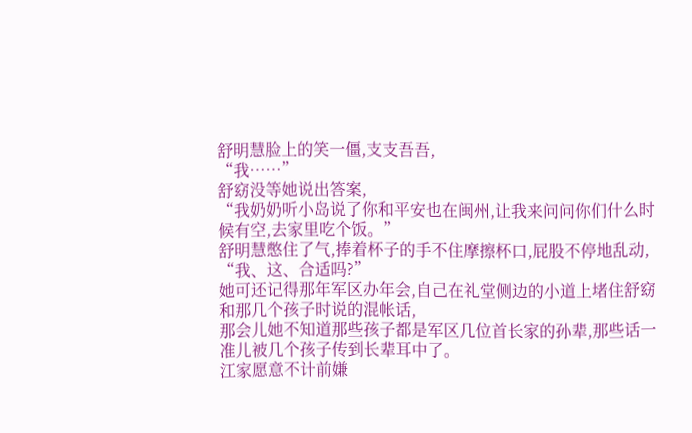舒明慧脸上的笑一僵,支支吾吾,
“我……”
舒窈没等她说出答案,
“我奶奶听小岛说了你和平安也在闽州,让我来问问你们什么时候有空,去家里吃个饭。”
舒明慧憋住了气,捧着杯子的手不住摩擦杯口,屁股不停地乱动,
“我、这、合适吗?”
她可还记得那年军区办年会,自己在礼堂侧边的小道上堵住舒窈和那几个孩子时说的混帐话,
那会儿她不知道那些孩子都是军区几位首长家的孙辈,那些话一准儿被几个孩子传到长辈耳中了。
江家愿意不计前嫌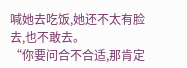喊她去吃饭,她还不太有脸去,也不敢去。
“你要问合不合适,那肯定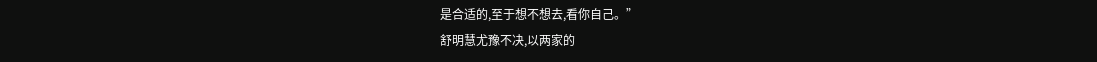是合适的,至于想不想去,看你自己。”
舒明慧尤豫不决,以两家的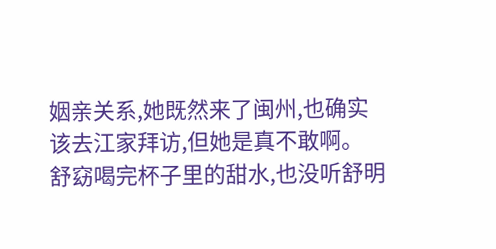姻亲关系,她既然来了闽州,也确实该去江家拜访,但她是真不敢啊。
舒窈喝完杯子里的甜水,也没听舒明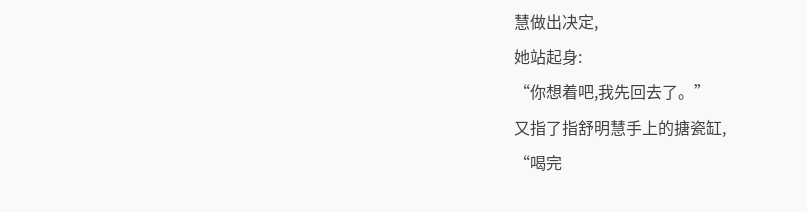慧做出决定,
她站起身:
“你想着吧,我先回去了。”
又指了指舒明慧手上的搪瓷缸,
“喝完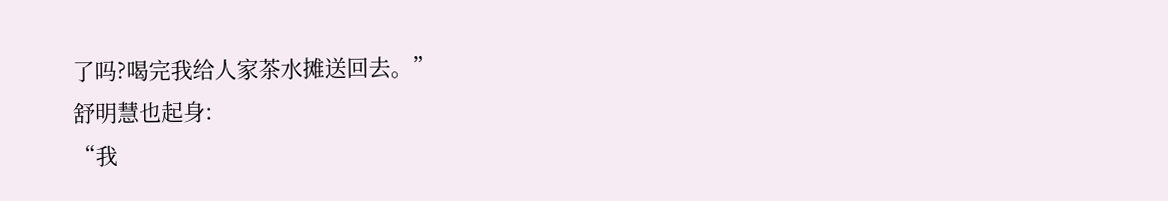了吗?喝完我给人家茶水摊送回去。”
舒明慧也起身:
“我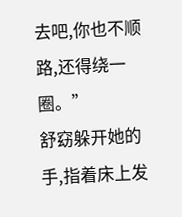去吧,你也不顺路,还得绕一圈。”
舒窈躲开她的手,指着床上发